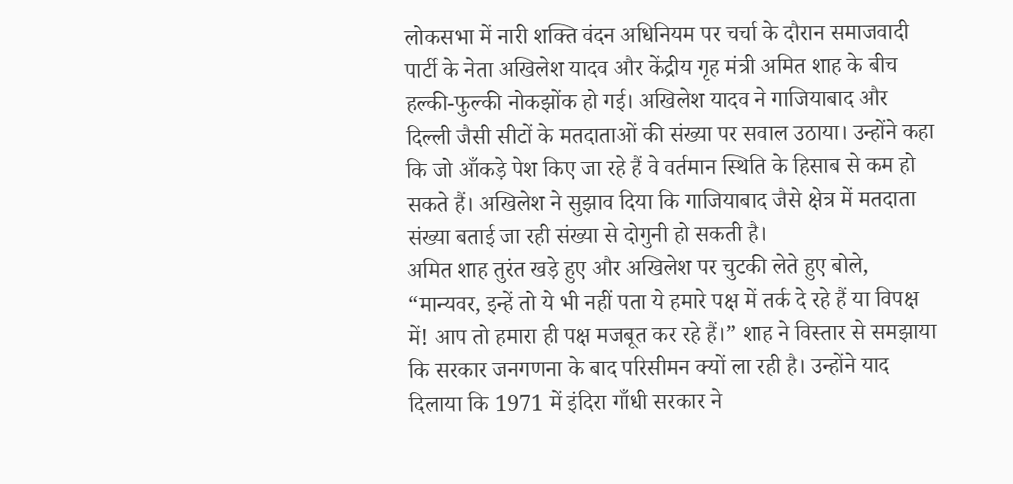लोकसभा में नारी शक्ति वंदन अधिनियम पर चर्चा के दौरान समाजवादी पार्टी के नेता अखिलेश यादव और केंद्रीय गृह मंत्री अमित शाह के बीच हल्की-फुल्की नोकझोंक हो गई। अखिलेश यादव ने गाजियाबाद और दिल्ली जैसी सीटों के मतदाताओं की संख्या पर सवाल उठाया। उन्होंने कहा कि जो आँकड़े पेश किए जा रहे हैं वे वर्तमान स्थिति के हिसाब से कम हो सकते हैं। अखिलेश ने सुझाव दिया कि गाजियाबाद जैसे क्षेत्र में मतदाता संख्या बताई जा रही संख्या से दोगुनी हो सकती है।
अमित शाह तुरंत खड़े हुए और अखिलेश पर चुटकी लेते हुए बोले, “मान्यवर, इन्हें तो ये भी नहीं पता ये हमारे पक्ष में तर्क दे रहे हैं या विपक्ष में! आप तो हमारा ही पक्ष मजबूत कर रहे हैं।” शाह ने विस्तार से समझाया कि सरकार जनगणना के बाद परिसीमन क्यों ला रही है। उन्होंने याद दिलाया कि 1971 में इंदिरा गाँधी सरकार ने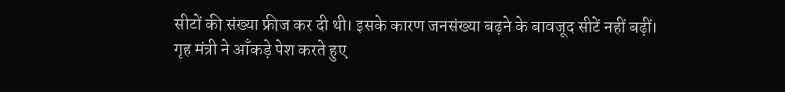सीटों की संख्या फ्रीज कर दी थी। इसके कारण जनसंख्या बढ़ने के बावजूद सीटें नहीं बढ़ीं।
गृह मंत्री ने आँकड़े पेश करते हुए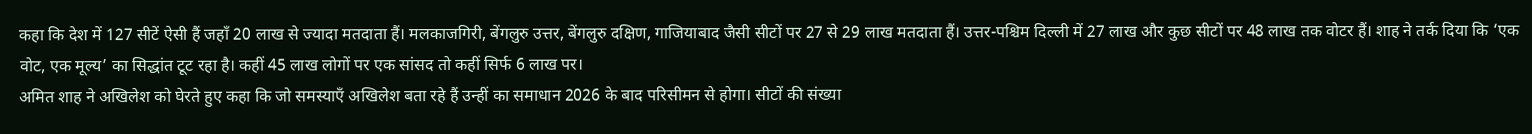कहा कि देश में 127 सीटें ऐसी हैं जहाँ 20 लाख से ज्यादा मतदाता हैं। मलकाजगिरी, बेंगलुरु उत्तर, बेंगलुरु दक्षिण, गाजियाबाद जैसी सीटों पर 27 से 29 लाख मतदाता हैं। उत्तर-पश्चिम दिल्ली में 27 लाख और कुछ सीटों पर 48 लाख तक वोटर हैं। शाह ने तर्क दिया कि ‘एक वोट, एक मूल्य’ का सिद्धांत टूट रहा है। कहीं 45 लाख लोगों पर एक सांसद तो कहीं सिर्फ 6 लाख पर।
अमित शाह ने अखिलेश को घेरते हुए कहा कि जो समस्याएँ अखिलेश बता रहे हैं उन्हीं का समाधान 2026 के बाद परिसीमन से होगा। सीटों की संख्या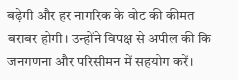बढ़ेगी और हर नागरिक के वोट की कीमत बराबर होगी। उन्होंने विपक्ष से अपील की कि जनगणना और परिसीमन में सहयोग करें।